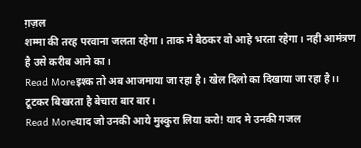ग़ज़ल
शम्मा की तरह परवाना जलता रहेगा। ताक मे बैठकर वो आहे भरता रहेगा। नही आमंत्रण है उसे करीब आने का।
Read Moreइश्क तो अब आजमाया जा रहा है। खेल दिलो का दिखाया जा रहा है।। टूटकर बिखरता है बेचारा बार बार।
Read Moreयाद जो उनकी आये मुस्कुरा लिया करो! याद मे उनकी गजल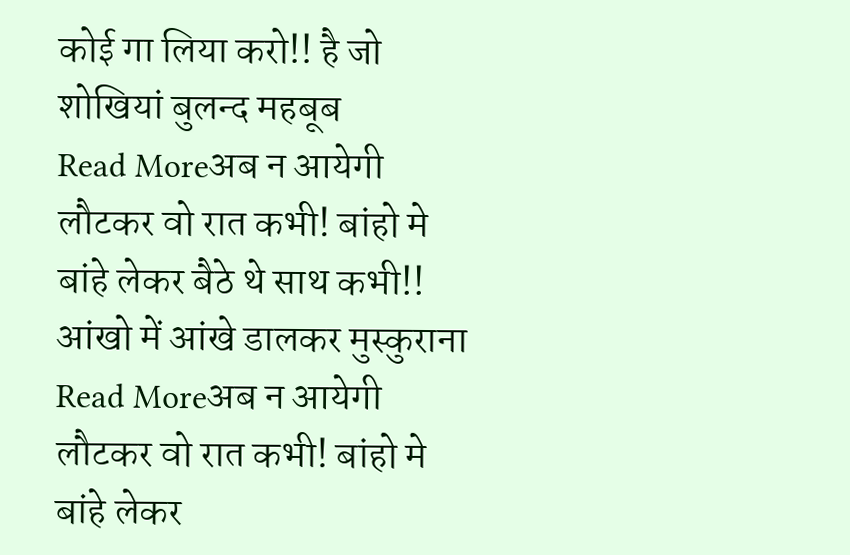कोई गा लिया करो!! है जो शोखियां बुलन्द महबूब
Read Moreअब न आयेगी लौटकर वो रात कभी! बांहो मे बांहे लेकर बैठे थे साथ कभी!! आंखो में आंखे डालकर मुस्कुराना
Read Moreअब न आयेगी लौटकर वो रात कभी! बांहो मे बांहे लेकर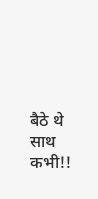बैठे थे साथ कभी!!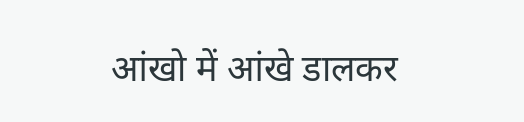आंखो में आंखे डालकर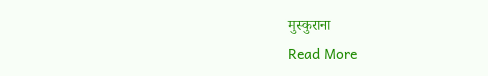मुस्कुराना
Read More